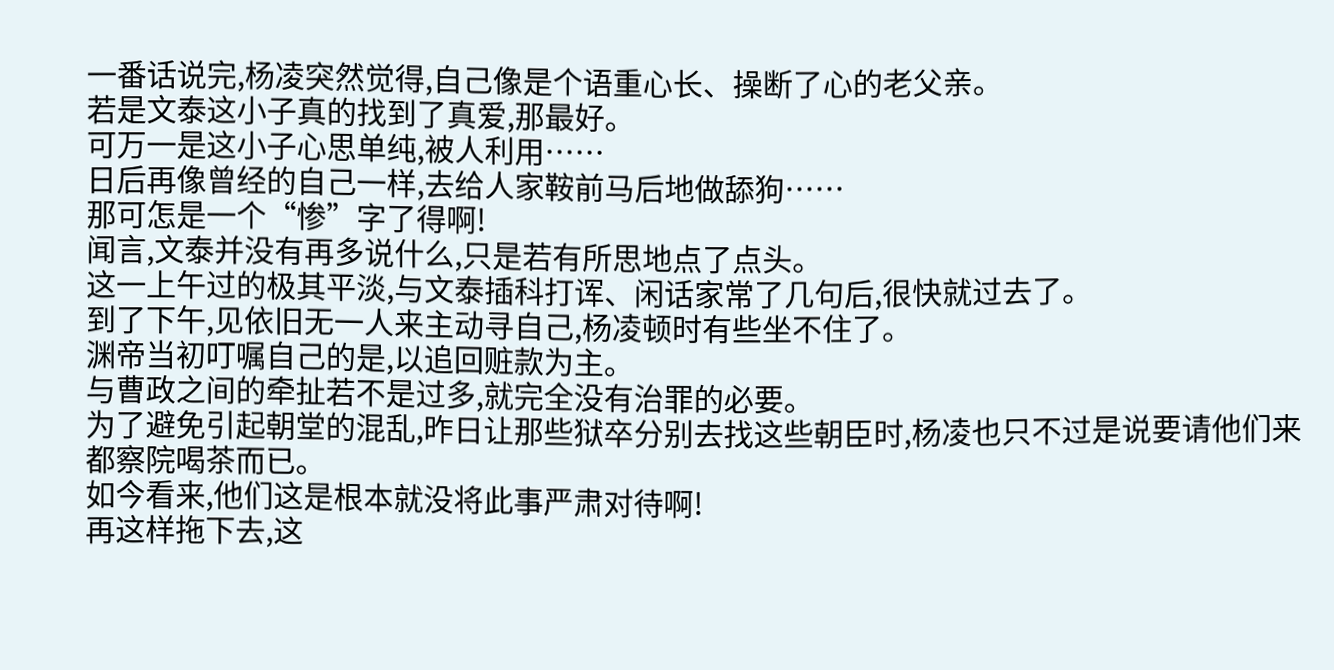一番话说完,杨凌突然觉得,自己像是个语重心长、操断了心的老父亲。
若是文泰这小子真的找到了真爱,那最好。
可万一是这小子心思单纯,被人利用……
日后再像曾经的自己一样,去给人家鞍前马后地做舔狗……
那可怎是一个“惨”字了得啊!
闻言,文泰并没有再多说什么,只是若有所思地点了点头。
这一上午过的极其平淡,与文泰插科打诨、闲话家常了几句后,很快就过去了。
到了下午,见依旧无一人来主动寻自己,杨凌顿时有些坐不住了。
渊帝当初叮嘱自己的是,以追回赃款为主。
与曹政之间的牵扯若不是过多,就完全没有治罪的必要。
为了避免引起朝堂的混乱,昨日让那些狱卒分别去找这些朝臣时,杨凌也只不过是说要请他们来都察院喝茶而已。
如今看来,他们这是根本就没将此事严肃对待啊!
再这样拖下去,这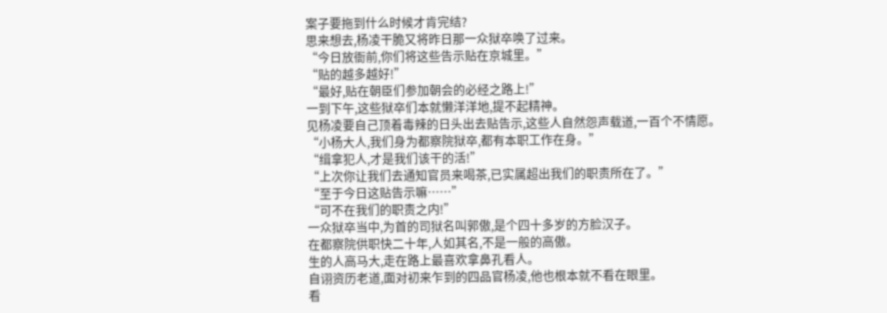案子要拖到什么时候才肯完结?
思来想去,杨凌干脆又将昨日那一众狱卒唤了过来。
“今日放衙前,你们将这些告示贴在京城里。”
“贴的越多越好!”
“最好,贴在朝臣们参加朝会的必经之路上!”
一到下午,这些狱卒们本就懒洋洋地,提不起精神。
见杨凌要自己顶着毒辣的日头出去贴告示,这些人自然怨声载道,一百个不情愿。
“小杨大人,我们身为都察院狱卒,都有本职工作在身。”
“缉拿犯人,才是我们该干的活!”
“上次你让我们去通知官员来喝茶,已实属超出我们的职责所在了。”
“至于今日这贴告示嘛……”
“可不在我们的职责之内!”
一众狱卒当中,为首的司狱名叫郭傲,是个四十多岁的方脸汉子。
在都察院供职快二十年,人如其名,不是一般的高傲。
生的人高马大,走在路上最喜欢拿鼻孔看人。
自诩资历老道,面对初来乍到的四品官杨凌,他也根本就不看在眼里。
看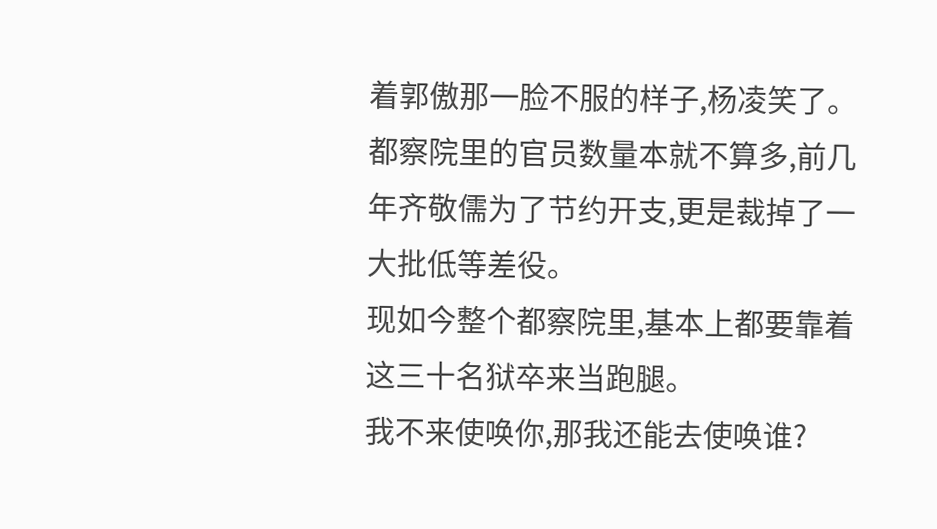着郭傲那一脸不服的样子,杨凌笑了。
都察院里的官员数量本就不算多,前几年齐敬儒为了节约开支,更是裁掉了一大批低等差役。
现如今整个都察院里,基本上都要靠着这三十名狱卒来当跑腿。
我不来使唤你,那我还能去使唤谁?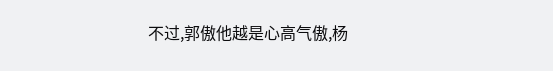不过,郭傲他越是心高气傲,杨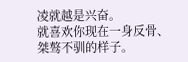凌就越是兴奋。
就喜欢你现在一身反骨、桀骜不驯的样子。